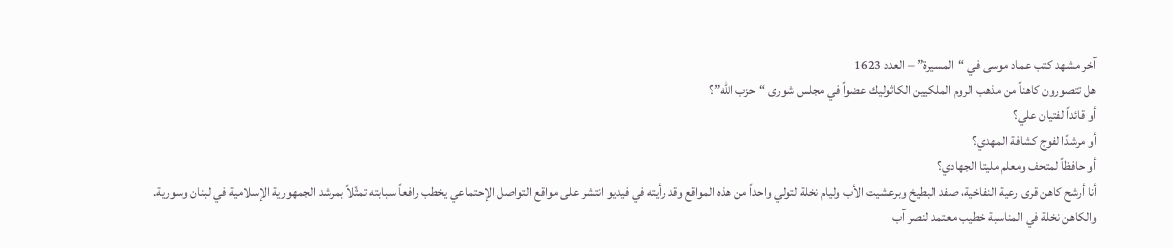آخر مشهد كتب عماد موسى في “المسيرة” – العدد 1623
هل تتصورون كاهناً من مذهب الروم الملكيين الكاثوليك عضواً في مجلس شورى “حزب الله”؟
أو قائداً لفتيان علي؟
أو مرشدًا لفوج كشافة المهدي؟
أو حافظاً لمتحف ومعلم مليتا الجهادي؟
أنا أرشح كاهن قرى رعية النفاخية، صفد البطيخ وبرعشيت الأب وليام نخلة لتولي واحداً من هذه المواقع وقد رأيته في فيديو انتشر على مواقع التواصل الإحتماعي يخطب رافعاً سبابته تمثّلاً بمرشد الجمهورية الإسلامية في لبنان وسورية.
والكاهن نخلة في المناسبة خطيب معتمد لنصر آب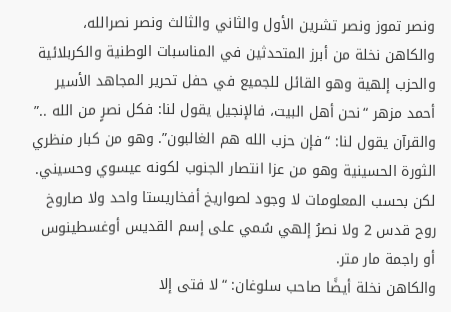ونصر تموز ونصر تشرين الأول والثاني والثالث ونصر نصرالله،
والكاهن نخلة من أبرز المتحدثين في المناسبات الوطنية والكربلائية والحزب إلهية وهو القائل للجميع في حفل تحرير المجاهد الأسير أحمد مزهر “نحن أهل البيت، فالإنجيل يقول لنا: فكل نصرٍ من الله ..” والقرآن يقول لنا: “فإن حزب الله هم الغالبون”. وهو من كبار منظري الثورة الحسينية وهو من عزا انتصار الجنوب لكونه عيسوي وحسيني. لكن بحسب المعلومات لا وجود لصواريخ أفخاريستا واحد ولا صاروخ روح قدس 2 ولا نصرُ إلهي سُمي على إسم القديس أوغسطينوس أو راجمة مار متر.
والكاهن نخلة أيضًا صاحب سلوغان: “لا فتى إلا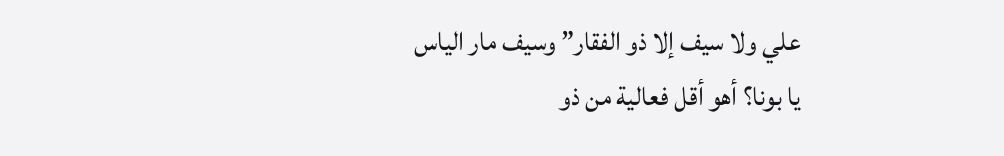علي ولا سيف إلا ذو الفقار” وسيف مار الياس يا بونا؟ أهو أقل فعالية من ذو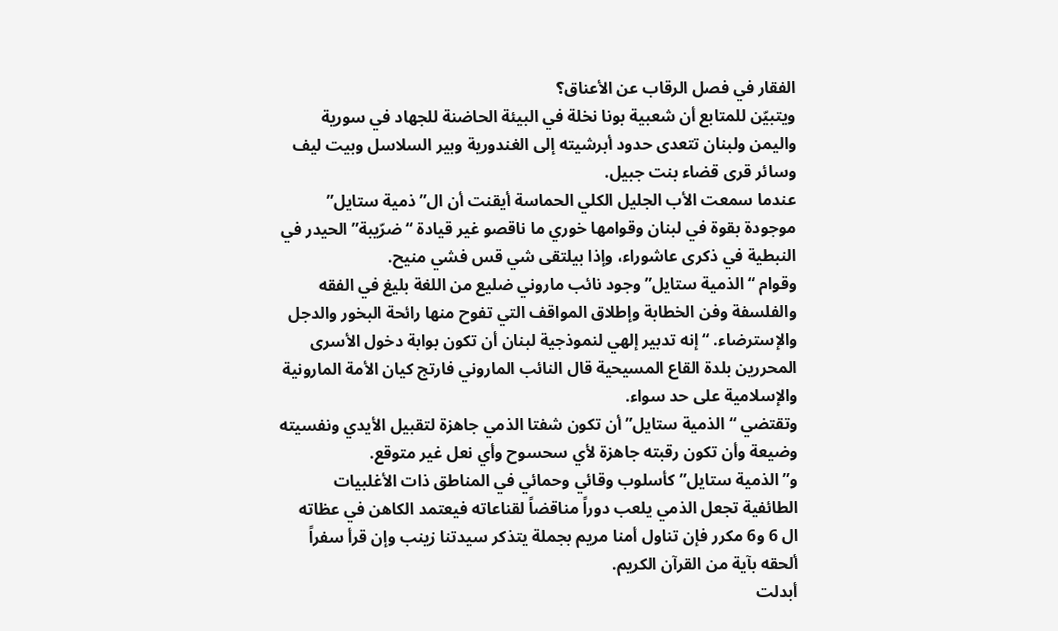الفقار في فصل الرقاب عن الأعناق؟
ويتبيّن للمتابع أن شعبية بونا نخلة في البيئة الحاضنة للجهاد في سورية واليمن ولبنان تتعدى حدود أبرشيته إلى الغندورية وبير السلاسل وبيت ليف وسائر قرى قضاء بنت جبيل.
عندما سمعت الأب الجليل الكلي الحماسة أيقنت أن ال”ذمية ستايل” موجودة بقوة في لبنان وقوامها خوري ما ناقصو غير قيادة “ضرّيبة” الحيدر في النبطية في ذكرى عاشوراء، وإذا بيلتقى شي قس فشي منيح.
وقوام “الذمية ستايل” وجود نائب ماروني ضليع من اللغة بليغ في الفقه والفلسفة وفن الخطابة وإطلاق المواقف التي تفوح منها رائحة البخور والدجل والإسترضاء. “إنه تدبير إلهي لنموذجية لبنان أن تكون بوابة دخول الأسرى المحررين بلدة القاع المسيحية قال النائب الماروني فارتج كيان الأمة المارونية والإسلامية على حد سواء.
وتقتضي “الذمية ستايل” أن تكون شفتا الذمي جاهزة لتقبيل الأيدي ونفسيته وضيعة وأن تكون رقبته جاهزة لأي سحسوح وأي نعل غير متوقع.
و”الذمية ستايل” كأسلوب وقائي وحمائي في المناطق ذات الأغلبيات الطائفية تجعل الذمي يلعب دوراً مناقضاً لقناعاته فيعتمد الكاهن في عظاته ال 6 و6 مكرر فإن تناول أمنا مريم بجملة يتذكر سيدتنا زينب وإن قرأ سفراً ألحقه بآية من القرآن الكريم.
أبدلت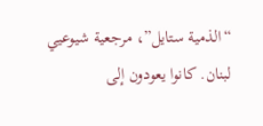“الذمية ستايل”، مرجعية شيوعيي لبنان. كانوا يعودون إلى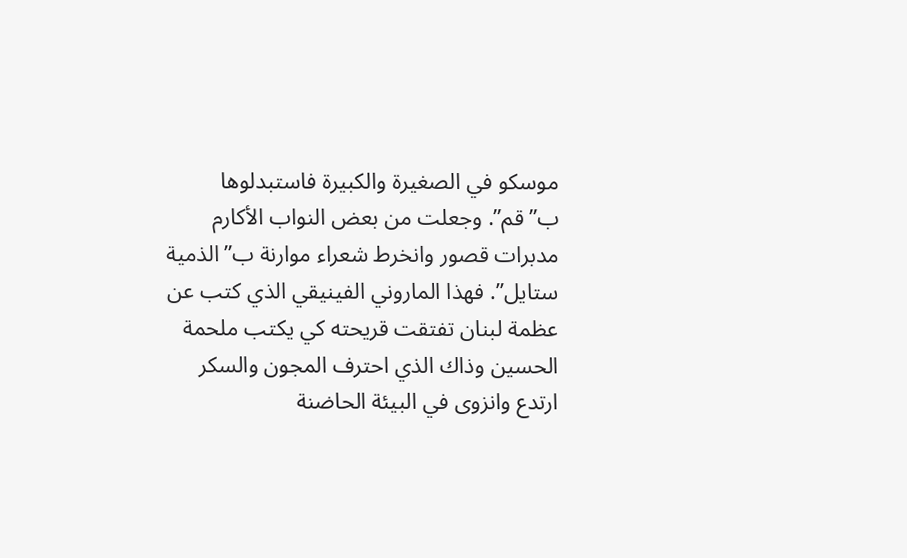موسكو في الصغيرة والكبيرة فاستبدلوها ب”قم”. وجعلت من بعض النواب الأكارم مدبرات قصور وانخرط شعراء موارنة ب”الذمية ستايل”. فهذا الماروني الفينيقي الذي كتب عن عظمة لبنان تفتقت قريحته كي يكتب ملحمة الحسين وذاك الذي احترف المجون والسكر ارتدع وانزوى في البيئة الحاضنة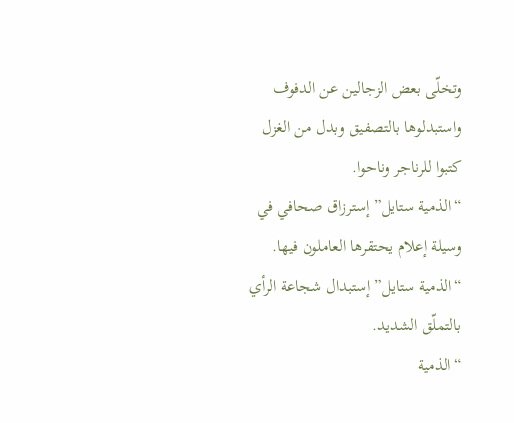وتخلّى بعض الزجالين عن الدفوف واستبدلوها بالتصفيق وبدل من الغزل كتبوا للرناجر وناحوا.
“الذمية ستايل” إسترزاق صحافي في وسيلة إعلام يحتقرها العاملون فيها.
“الذمية ستايل” إستبدال شجاعة الرأي بالتملّق الشديد.
“الذمية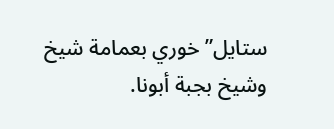ستايل” خوري بعمامة شيخ وشيخ بجبة أبونا.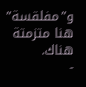و”مفلقسة” هنا متزمتة هناك.
-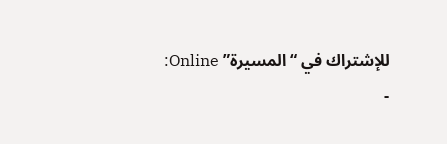للإشتراك في “المسيرة” Online:
-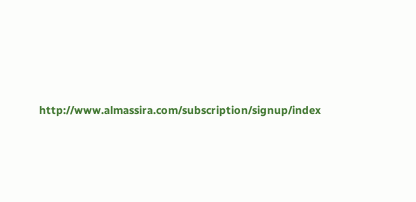http://www.almassira.com/subscription/signup/index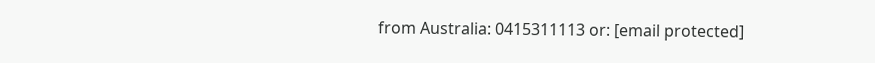from Australia: 0415311113 or: [email protected]